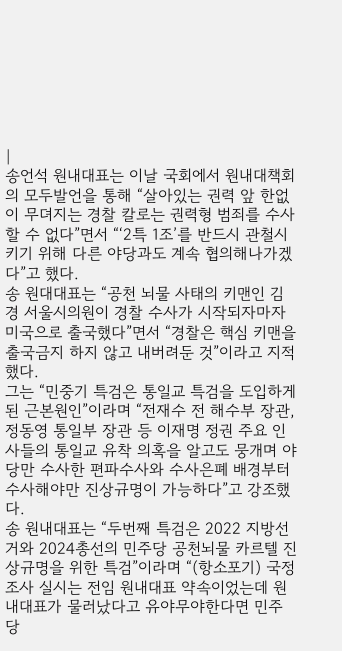|
송언석 원내대표는 이날 국회에서 원내대책회의 모두발언을 통해 “살아있는 권력 앞 한없이 무뎌지는 경찰 칼로는 권력형 범죄를 수사할 수 없다”면서 “‘2특 1조’를 반드시 관철시키기 위해 다른 야당과도 계속 협의해나가겠다”고 했다.
송 원대대표는 “공천 뇌물 사태의 키맨인 김경 서울시의원이 경찰 수사가 시작되자마자 미국으로 출국했다”면서 “경찰은 핵심 키맨을 출국금지 하지 않고 내버려둔 것”이라고 지적했다.
그는 “민중기 특검은 통일교 특검을 도입하게 된 근본원인”이라며 “전재수 전 해수부 장관, 정동영 통일부 장관 등 이재명 정권 주요 인사들의 통일교 유착 의혹을 알고도 뭉개며 야당만 수사한 편파수사와 수사은폐 배경부터 수사해야만 진상규명이 가능하다”고 강조했다.
송 원내대표는 “두번째 특검은 2022 지방선거와 2024총선의 민주당 공천뇌물 카르텔 진상규명을 위한 특검”이라며 “(항소포기) 국정조사 실시는 전임 원내대표 약속이었는데 원내대표가 물러났다고 유야무야한다면 민주당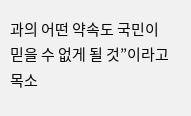과의 어떤 약속도 국민이 믿을 수 없게 될 것”이라고 목소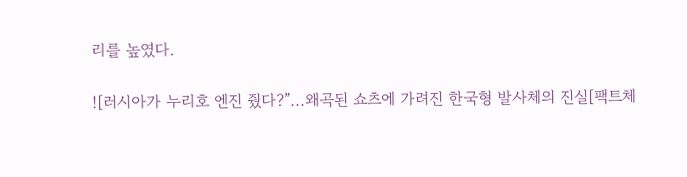리를 높였다.

![러시아가 누리호 엔진 줬다?”...왜곡된 쇼츠에 가려진 한국형 발사체의 진실[팩트체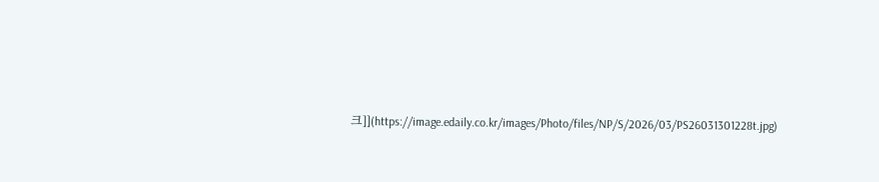크]](https://image.edaily.co.kr/images/Photo/files/NP/S/2026/03/PS26031301228t.jpg)